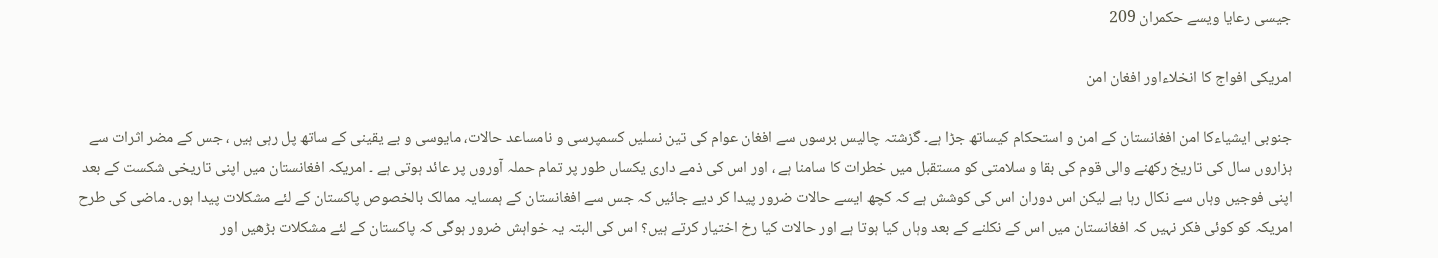جیسی رعایا ویسے حکمران 209

امریکی افواج کا انخلاءاور افغان امن

جنوبی ایشیاءکا امن افغانستان کے امن و استحکام کیساتھ جڑا ہے۔ گزشتہ چالیس برسوں سے افغان عوام کی تین نسلیں کسمپرسی و نامساعد حالات، مایوسی و بے یقینی کے ساتھ پل رہی ہیں ، جس کے مضر اثرات سے ہزاروں سال کی تاریخ رکھنے والی قوم کی بقا و سلامتی کو مستقبل میں خطرات کا سامنا ہے ، اور اس کی ذمے داری یکساں طور پر تمام حملہ آوروں پر عائد ہوتی ہے ۔ امریکہ افغانستان میں اپنی تاریخی شکست کے بعد اپنی فوجیں وہاں سے نکال رہا ہے لیکن اس دوران اس کی کوشش ہے کہ کچھ ایسے حالات ضرور پیدا کر دیے جائیں کہ جس سے افغانستان کے ہمسایہ ممالک بالخصوص پاکستان کے لئے مشکلات پیدا ہوں۔ ماضی کی طرح امریکہ کو کوئی فکر نہیں کہ افغانستان میں اس کے نکلنے کے بعد وہاں کیا ہوتا ہے اور حالات کیا رخ اختیار کرتے ہیں؟ اس کی البتہ یہ خواہش ضرور ہوگی کہ پاکستان کے لئے مشکلات بڑھیں اور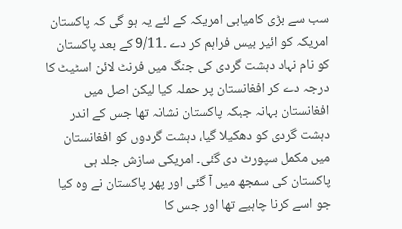سب سے بڑی کامیابی امریکہ کے لئے یہ ہو گی کہ پاکستان امریکہ کو ائیر بیس فراہم کر دے ۔9/11 کے بعد پاکستان کو نام نہاد دہشت گردی کی جنگ میں فرنٹ لائن اسٹیٹ کا درجہ دے کر افغانستان پر حملہ کیا لیکن اصل میں افغانستان بہانہ جبکہ پاکستان نشانہ تھا جس کے اندر دہشت گردی کو دھکیلا گیا، دہشت گردوں کو افغانستان میں مکمل سپورٹ دی گئی۔ امریکی سازش جلد ہی پاکستان کی سمجھ میں آ گئی اور پھر پاکستان نے وہ کیا جو اسے کرنا چاہیے تھا اور جس کا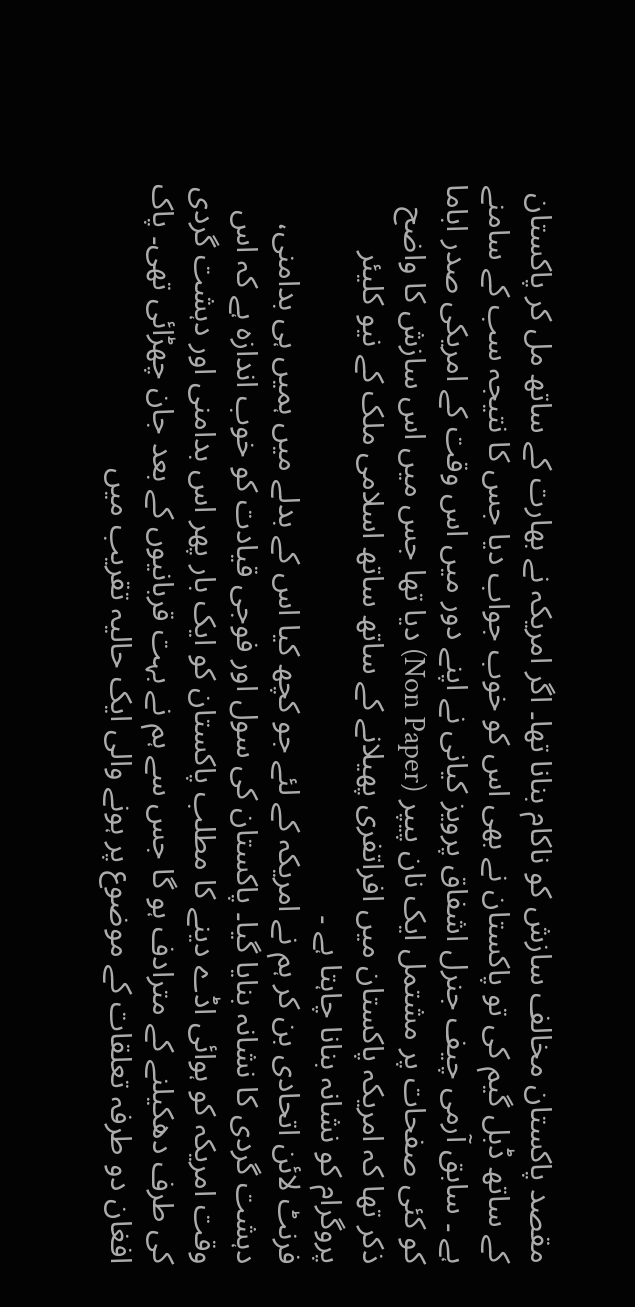مقصد پاکستان مخالف سازش کو ناکام بنانا تھا۔ اگر امریکہ نے بھارت کے ساتھ مل کر پاکستان کے ساتھ ڈبل گیم کی تو پاکستان نے بھی اس کو خوب جواب دیا جس کا نتیجہ سب کے سامنے ہے ۔ سابق آرمی چیف جنرل اشفاق پرویز کیانی نے اپنے دور میں اس وقت کے امریکی صدر اباما کو کئی صفحات پر مشتمل ایک نان پیپر (Non Paper) دیا تھا جس میں اس سازش کا واضح ذکر تھا کہ امریکہ پاکستان میں افراتفری پھیلانے کے ساتھ ساتھ اسلامی ملک کے نیو کلیئر پروگرام کو نشانہ بنانا چاہتا ہے ۔
فرنٹ لائن اتحادی بن کر ہم نے امریکہ کے لئے جو کچھ کیا اس کے بدلے میں ہمیں ہی بدامنی، دہشت گردی کا نشانہ بنایا گیا۔ پاکستان کی سول اور فوجی قیادت کو خوب اندازہ ہے کہ اس وقت امریکہ کو ہوائی اڈے دینے کا مطلب پاکستان کو ایک بار پھر اس بدامنی اور دہشت گردی کی طرف دھکیلنے کے مترادف ہو گا جس سے ہم نے بہت قربانیوں کے بعد جان چھڑائی تھی۔ پاک افغان دو طرفہ تعلقات کے موضوع پر ہونے والی ایک حالیہ تقریب میں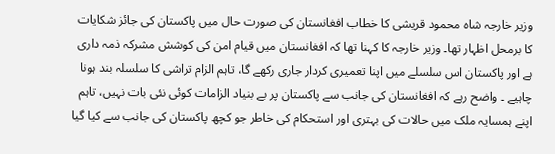وزیر خارجہ شاہ محمود قریشی کا خطاب افغانستان کی صورت حال میں پاکستان کی جائز شکایات کا برمحل اظہار تھا۔ وزیر خارجہ کا کہنا تھا کہ افغانستان میں قیام امن کی کوشش مشرکہ ذمہ داری ہے اور پاکستان اس سلسلے میں اپنا تعمیری کردار جاری رکھے گا، تاہم الزام تراشی کا سلسلہ بند ہونا چاہیے ۔ واضح رہے کہ افغانستان کی جانب سے پاکستان پر بے بنیاد الزامات کوئی نئی بات نہیں، تاہم اپنے ہمسایہ ملک میں حالات کی بہتری اور استحکام کی خاطر جو کچھ پاکستان کی جانب سے کیا گیا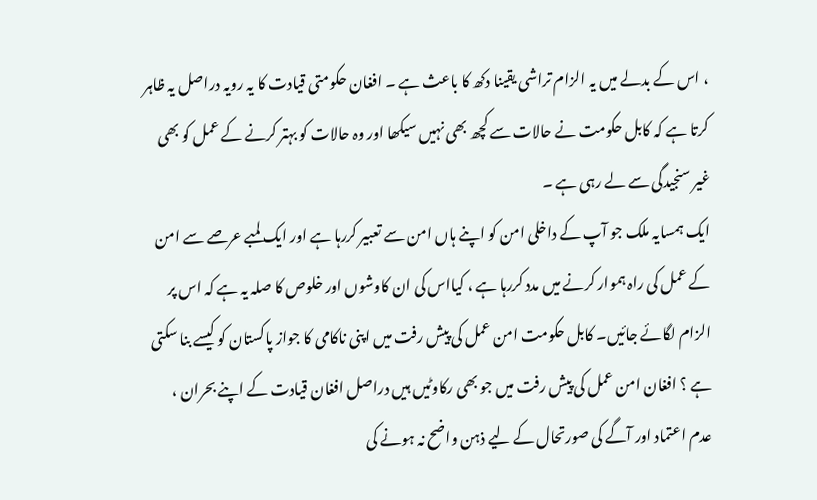، اس کے بدلے میں یہ الزام تراشی یقینا دکھ کا باعث ہے ۔ افغان حکومتی قیادت کا یہ رویہ دراصل یہ ظاہر کرتا ہے کہ کابل حکومت نے حالات سے کچھ بھی نہیں سیکھا اور وہ حالات کو بہتر کرنے کے عمل کو بھی غیر سنجیدگی سے لے رہی ہے ۔
ایک ہمسایہ ملک جو آپ کے داخلی امن کو اپنے ہاں امن سے تعبیر کررہا ہے اور ایک لمبے عرصے سے امن کے عمل کی راہ ہموار کرنے میں مدد کررہا ہے ، کیااس کی ان کاوشوں اور خلوص کا صلہ یہ ہے کہ اس پر الزام لگائے جائیں۔ کابل حکومت امن عمل کی پیش رفت میں اپنی ناکامی کا جواز پاکستان کو کیسے بنا سکتی ہے ؟ افغان امن عمل کی پیش رفت میں جو بھی رکاوٹیں ہیں دراصل افغان قیادت کے اپنے بحران ، عدم اعتماد اور آگے کی صورتحال کے لیے ذہن واضح نہ ہونے کی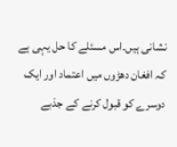نشانی ہیں۔اس مسئلے کا حل یہی ہے کہ افغان دھڑوں میں اعتماد اور ایک دوسرے کو قبول کرنے کے جذبے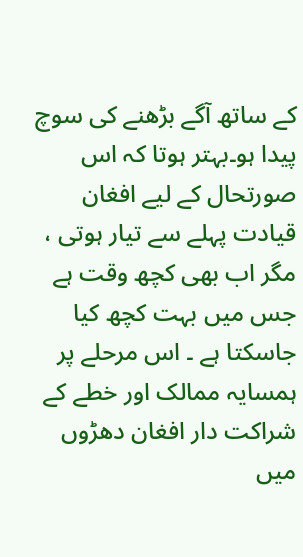کے ساتھ آگے بڑھنے کی سوچ پیدا ہو۔بہتر ہوتا کہ اس صورتحال کے لیے افغان قیادت پہلے سے تیار ہوتی ، مگر اب بھی کچھ وقت ہے جس میں بہت کچھ کیا جاسکتا ہے ۔ اس مرحلے پر ہمسایہ ممالک اور خطے کے شراکت دار افغان دھڑوں میں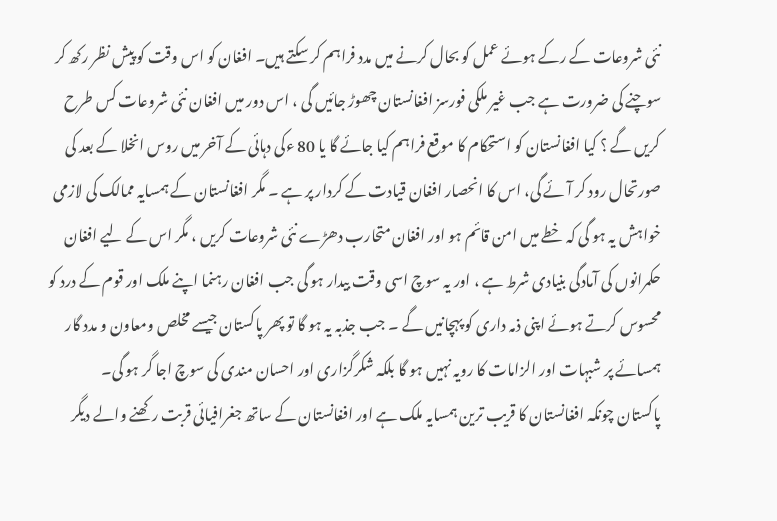نئی شروعات کے رکے ہوئے عمل کو بحال کرنے میں مدد فراہم کر سکتے ہیں۔ افغان کو اس وقت کو پیش نظر رکھ کر سوچنے کی ضرورت ہے جب غیر ملکی فورسز افغانستان چھوڑ جائیں گی ، اس دور میں افغان نئی شروعات کس طرح کریں گے ؟ کیا افغانستان کو استحکام کا موقع فراہم کیا جائے گا یا 80 ءکی دہائی کے آخر میں روس انخلا کے بعد کی صورتحال رود کر آئے گی، اس کا انحصار افغان قیادت کے کردار پر ہے ۔ مگر افغانستان کے ہمسایہ ممالک کی لازمی خواہش یہ ہو گی کہ خطے میں امن قائم ہو اور افغان متحارب دھڑے نئی شروعات کریں ، مگر اس کے لیے افغان حکمرانوں کی آمادگی بنیادی شرط ہے ، اور یہ سوچ اسی وقت بیدار ہو گی جب افغان رہنما اپنے ملک اور قوم کے درد کو محسوس کرتے ہوئے اپنی ذمہ داری کو پہچانیں گے ۔ جب جذبہ یہ ہو گا تو پھر پاکستان جیسے مخلص ومعاون و مدد گار ہمسائے پر شبہات اور الزامات کا رویہ نہیں ہو گا بلکہ شکرگزاری اور احسان مندی کی سوچ اجا گر ہو گی۔
پاکستان چونکہ افغانستان کا قریب ترین ہمسایہ ملک ہے اور افغانستان کے ساتھ جغرافیائی قربت رکھنے والے دیگر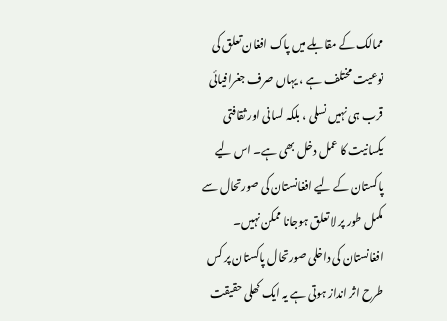ممالک کے مقابلے میں پاک افغان تعلق کی نوعیت مختلف ہے ، یہاں صرف جغرافیائی قرب ہی نہیں نسلی ، بلکہ لسانی اور ثقافتی یکسانیت کا عمل دخل بھی ہے۔ اس لیے پاکستان کے لیے افغانستان کی صورتحال سے مکمل طور پر لا تعلق ہوجانا ممکن نہیں۔ افغانستان کی داخلی صورتحال پاکستان پر کس طرح اثر انداز ہوتی ہے یہ ایک کھلی حقیقت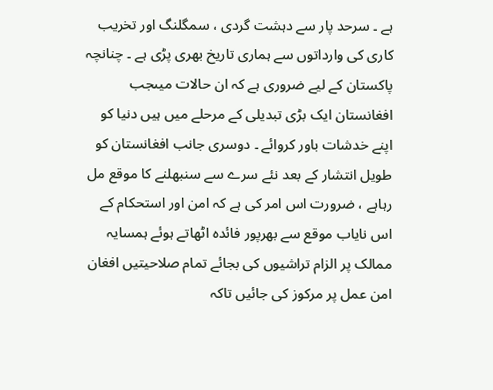ہے ۔ سرحد پار سے دہشت گردی ، سمگلنگ اور تخریب کاری کی وارداتوں سے ہماری تاریخ بھری پڑی ہے ۔ چنانچہ پاکستان کے لیے ضروری ہے کہ ان حالات میںجب افغانستان ایک بڑی تبدیلی کے مرحلے میں ہیں دنیا کو اپنے خدشات باور کروائے ۔ دوسری جانب افغانستان کو طویل انتشار کے بعد نئے سرے سے سنبھلنے کا موقع مل رہاہے ، ضرورت اس امر کی ہے کہ امن اور استحکام کے اس نایاب موقع سے بھرپور فائدہ اٹھاتے ہوئے ہمسایہ ممالک پر الزام تراشیوں کی بجائے تمام صلاحیتیں افغان امن عمل پر مرکوز کی جائیں تاکہ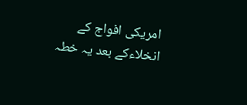امریکی افواج کے انخلاءکے بعد یہ خطہ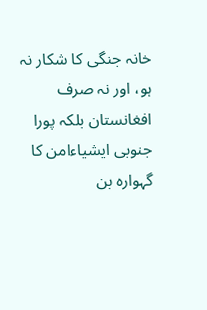خانہ جنگی کا شکار نہ ہو، اور نہ صرف افغانستان بلکہ پورا جنوبی ایشیاءامن کا گہوارہ بن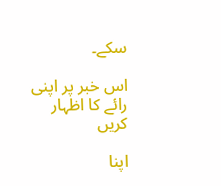سکے۔

اس خبر پر اپنی رائے کا اظہار کریں

اپنا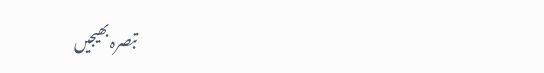تبصرہ بھیجیں